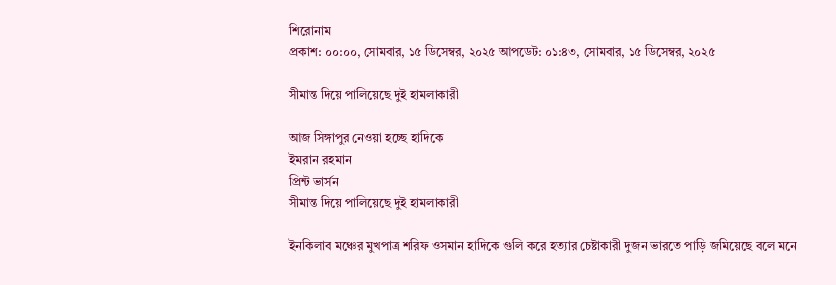শিরোনাম
প্রকাশ: ০০:০০, সোমবার, ১৫ ডিসেম্বর, ২০২৫ আপডেট: ০১:৪৩, সোমবার, ১৫ ডিসেম্বর, ২০২৫

সীমান্ত দিয়ে পালিয়েছে দুই হামলাকারী

আজ সিঙ্গাপুর নেওয়া হচ্ছে হাদিকে
ইমরান রহমান
প্রিন্ট ভার্সন
সীমান্ত দিয়ে পালিয়েছে দুই হামলাকারী

ইনকিলাব মঞ্চের মুখপাত্র শরিফ ওসমান হাদিকে গুলি করে হত্যার চেষ্টাকারী দুজন ভারতে পাড়ি জমিয়েছে বলে মনে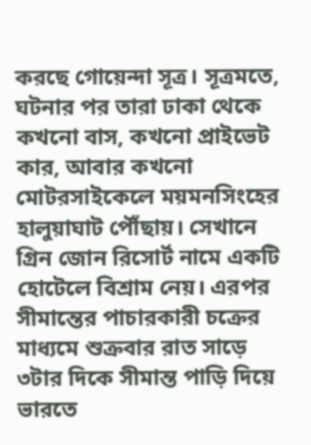করছে গোয়েন্দা সূত্র। সূত্রমতে, ঘটনার পর তারা ঢাকা থেকে কখনো বাস, কখনো প্রাইভেট কার, আবার কখনো মোটরসাইকেলে ময়মনসিংহের হালুয়াঘাট পৌঁছায়। সেখানে গ্রিন জোন রিসোর্ট নামে একটি হোটেলে বিশ্রাম নেয়। এরপর সীমান্তের পাচারকারী চক্রের মাধ্যমে শুক্রবার রাত সাড়ে ৩টার দিকে সীমান্ত পাড়ি দিয়ে ভারতে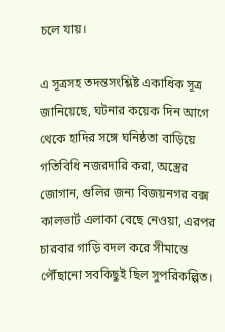চলে যায়।

এ সূত্রসহ তদন্তসংশ্লিষ্ট একাধিক সূত্র জানিয়েছে, ঘটনার কয়েক দিন আগে থেকে হাদির সঙ্গে ঘনিষ্ঠতা বাড়িয়ে গতিবিধি নজরদারি করা, অস্ত্রের জোগান, গুলির জন্য বিজয়নগর বক্স কালভার্ট এলাকা বেছে নেওয়া, এরপর চারবার গাড়ি বদল করে সীমান্তে পৌঁছানো সবকিছুই ছিল সুপরিকল্পিত।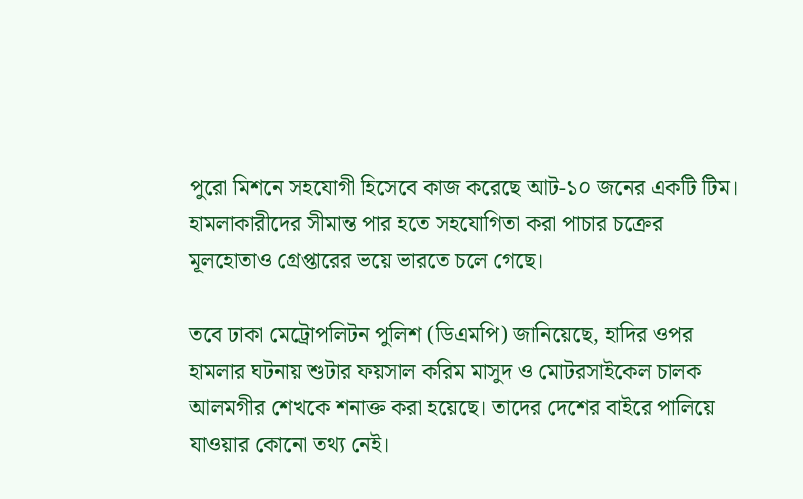পুরো মিশনে সহযোগী হিসেবে কাজ করেছে আট-১০ জনের একটি টিম। হামলাকারীদের সীমান্ত পার হতে সহযোগিতা করা পাচার চক্রের মূলহোতাও গ্রেপ্তারের ভয়ে ভারতে চলে গেছে।

তবে ঢাকা মেট্রোপলিটন পুলিশ (ডিএমপি) জানিয়েছে, হাদির ওপর হামলার ঘটনায় শুটার ফয়সাল করিম মাসুদ ও মোটরসাইকেল চালক আলমগীর শেখকে শনাক্ত করা হয়েছে। তাদের দেশের বাইরে পালিয়ে যাওয়ার কোনো তথ্য নেই।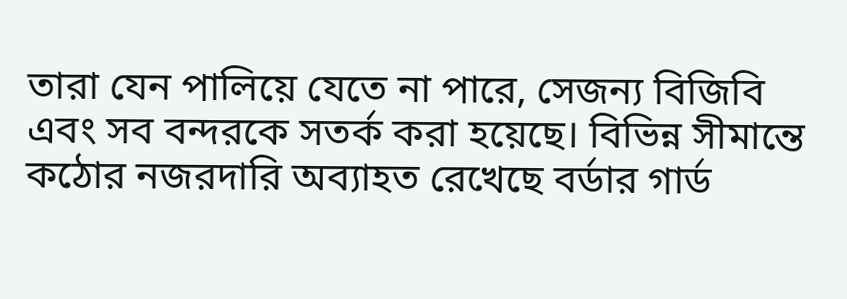তারা যেন পালিয়ে যেতে না পারে, সেজন্য বিজিবি এবং সব বন্দরকে সতর্ক করা হয়েছে। বিভিন্ন সীমান্তে কঠোর নজরদারি অব্যাহত রেখেছে বর্ডার গার্ড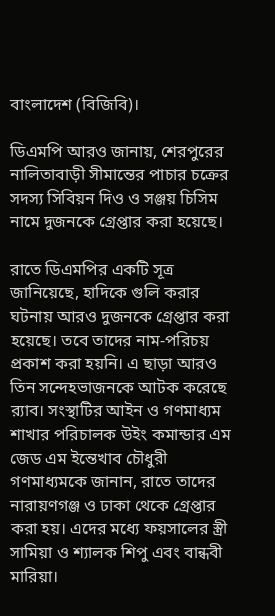বাংলাদেশ (বিজিবি)।

ডিএমপি আরও জানায়, শেরপুরের নালিতাবাড়ী সীমান্তের পাচার চক্রের সদস্য সিবিয়ন দিও ও সঞ্জয় চিসিম নামে দুজনকে গ্রেপ্তার করা হয়েছে।

রাতে ডিএমপির একটি সূত্র জানিয়েছে, হাদিকে গুলি করার ঘটনায় আরও দুজনকে গ্রেপ্তার করা হয়েছে। তবে তাদের নাম-পরিচয় প্রকাশ করা হয়নি। এ ছাড়া আরও তিন সন্দেহভাজনকে আটক করেছে র‌্যাব। সংস্থাটির আইন ও গণমাধ্যম শাখার পরিচালক উইং কমান্ডার এম জেড এম ইন্তেখাব চৌধুরী গণমাধ্যমকে জানান, রাতে তাদের নারায়ণগঞ্জ ও ঢাকা থেকে গ্রেপ্তার করা হয়। এদের মধ্যে ফয়সালের স্ত্রী সামিয়া ও শ্যালক শিপু এবং বান্ধবী মারিয়া।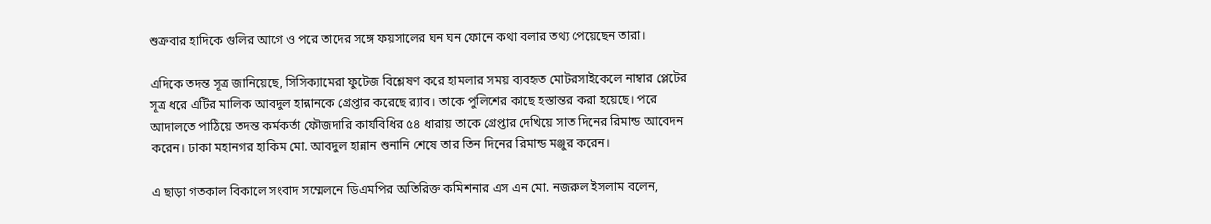শুক্রবার হাদিকে গুলির আগে ও পরে তাদের সঙ্গে ফয়সালের ঘন ঘন ফোনে কথা বলার তথ্য পেয়েছেন তারা।

এদিকে তদন্ত সূত্র জানিয়েছে, সিসিক্যামেরা ফুটেজ বিশ্লেষণ করে হামলার সময় ব্যবহৃত মোটরসাইকেলে নাম্বার প্লেটের সূত্র ধরে এটির মালিক আবদুল হান্নানকে গ্রেপ্তার করেছে র‌্যাব। তাকে পুলিশের কাছে হস্তান্তর করা হয়েছে। পরে আদালতে পাঠিয়ে তদন্ত কর্মকর্তা ফৌজদারি কার্যবিধির ৫৪ ধারায় তাকে গ্রেপ্তার দেখিয়ে সাত দিনের রিমান্ড আবেদন করেন। ঢাকা মহানগর হাকিম মো. আবদুল হান্নান শুনানি শেষে তার তিন দিনের রিমান্ড মঞ্জুর করেন।

এ ছাড়া গতকাল বিকালে সংবাদ সম্মেলনে ডিএমপির অতিরিক্ত কমিশনার এস এন মো. নজরুল ইসলাম বলেন,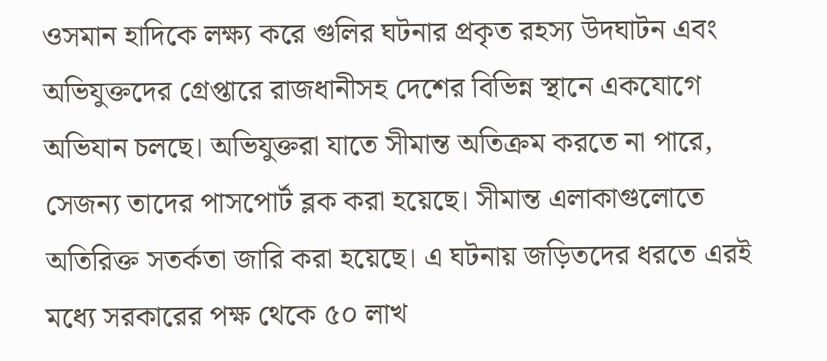ওসমান হাদিকে লক্ষ্য করে গুলির ঘটনার প্রকৃত রহস্য উদঘাটন এবং অভিযুক্তদের গ্রেপ্তারে রাজধানীসহ দেশের বিভিন্ন স্থানে একযোগে অভিযান চলছে। অভিযুক্তরা যাতে সীমান্ত অতিক্রম করতে না পারে, সেজন্য তাদের পাসপোর্ট ব্লক করা হয়েছে। সীমান্ত এলাকাগুলোতে অতিরিক্ত সতর্কতা জারি করা হয়েছে। এ ঘটনায় জড়িতদের ধরতে এরই মধ্যে সরকারের পক্ষ থেকে ৫০ লাখ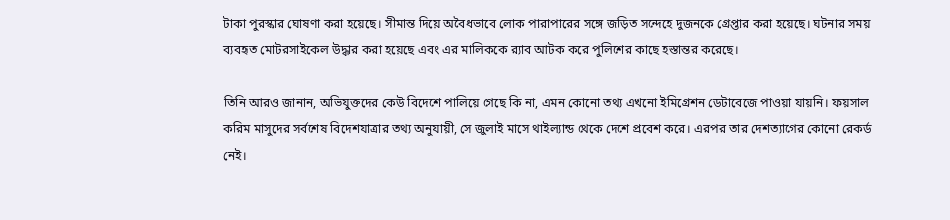টাকা পুরস্কার ঘোষণা করা হয়েছে। সীমান্ত দিয়ে অবৈধভাবে লোক পারাপারের সঙ্গে জড়িত সন্দেহে দুজনকে গ্রেপ্তার করা হয়েছে। ঘটনার সময় ব্যবহৃত মোটরসাইকেল উদ্ধার করা হয়েছে এবং এর মালিককে র‌্যাব আটক করে পুলিশের কাছে হস্তান্তর করেছে।

তিনি আরও জানান, অভিযুক্তদের কেউ বিদেশে পালিয়ে গেছে কি না, এমন কোনো তথ্য এখনো ইমিগ্রেশন ডেটাবেজে পাওয়া যায়নি। ফয়সাল করিম মাসুদের সর্বশেষ বিদেশযাত্রার তথ্য অনুযায়ী, সে জুলাই মাসে থাইল্যান্ড থেকে দেশে প্রবেশ করে। এরপর তার দেশত্যাগের কোনো রেকর্ড নেই।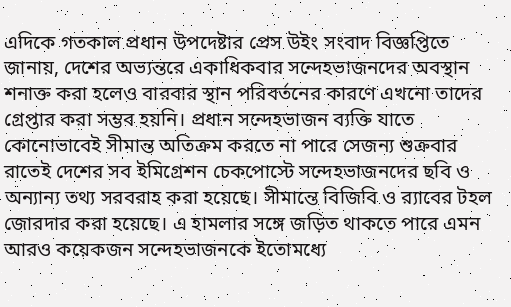এদিকে গতকাল প্রধান উপদেষ্টার প্রেস উইং সংবাদ বিজ্ঞপ্তিতে জানায়, দেশের অভ্যন্তরে একাধিকবার সন্দেহভাজনদের অবস্থান শনাক্ত করা হলেও বারবার স্থান পরিবর্তনের কারণে এখনো তাদের গ্রেপ্তার করা সম্ভব হয়নি। প্রধান সন্দেহভাজন ব্যক্তি যাতে কোনোভাবেই সীমান্ত অতিক্রম করতে না পারে সেজন্য শুক্রবার রাতেই দেশের সব ইমিগ্রেশন চেকপোস্টে সন্দেহভাজনদের ছবি ও অন্যান্য তথ্য সরবরাহ করা হয়েছে। সীমান্তে বিজিবি ও র‌্যাবের টহল জোরদার করা হয়েছে। এ হামলার সঙ্গে জড়িত থাকতে পারে এমন আরও কয়েকজন সন্দেহভাজনকে ইতোমধ্যে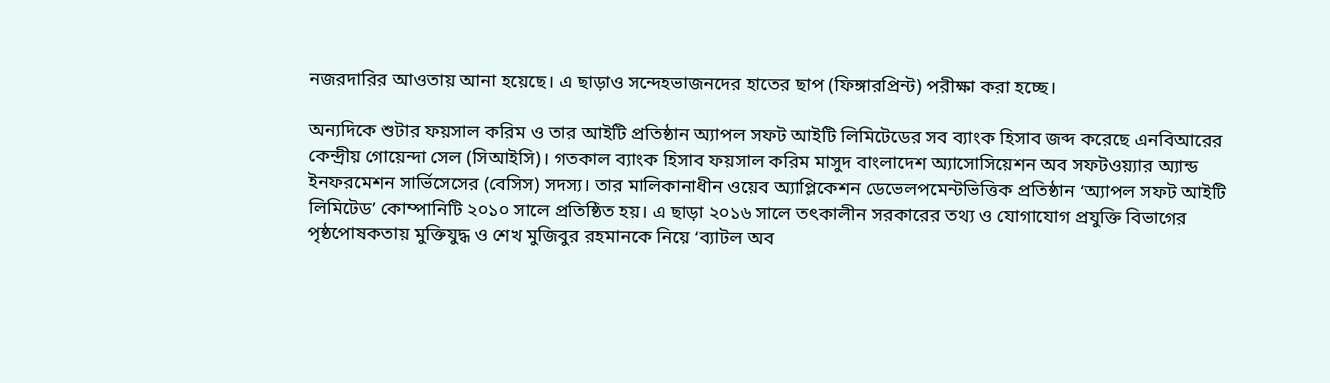নজরদারির আওতায় আনা হয়েছে। এ ছাড়াও সন্দেহভাজনদের হাতের ছাপ (ফিঙ্গারপ্রিন্ট) পরীক্ষা করা হচ্ছে।

অন্যদিকে শুটার ফয়সাল করিম ও তার আইটি প্রতিষ্ঠান অ্যাপল সফট আইটি লিমিটেডের সব ব্যাংক হিসাব জব্দ করেছে এনবিআরের কেন্দ্রীয় গোয়েন্দা সেল (সিআইসি)। গতকাল ব্যাংক হিসাব ফয়সাল করিম মাসুদ বাংলাদেশ অ্যাসোসিয়েশন অব সফটওয়্যার অ্যান্ড ইনফরমেশন সার্ভিসেসের (বেসিস) সদস্য। তার মালিকানাধীন ওয়েব অ্যাপ্লিকেশন ডেভেলপমেন্টভিত্তিক প্রতিষ্ঠান ‘অ্যাপল সফট আইটি লিমিটেড’ কোম্পানিটি ২০১০ সালে প্রতিষ্ঠিত হয়। এ ছাড়া ২০১৬ সালে তৎকালীন সরকারের তথ্য ও যোগাযোগ প্রযুক্তি বিভাগের পৃষ্ঠপোষকতায় মুক্তিযুদ্ধ ও শেখ মুজিবুর রহমানকে নিয়ে ‘ব্যাটল অব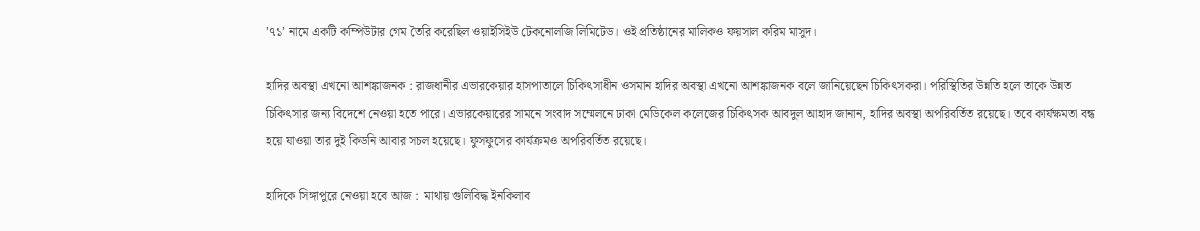’৭১’ নামে একটি কম্পিউটার গেম তৈরি করেছিল ওয়াইসিইউ টেকনোলজি লিমিটেড। ওই প্রতিষ্ঠানের মালিকও ফয়সাল করিম মাসুদ।

হাদির অবস্থা এখনো আশঙ্কাজনক : রাজধানীর এভারকেয়ার হাসপাতালে চিকিৎসাধীন ওসমান হাদির অবস্থা এখনো আশঙ্কাজনক বলে জানিয়েছেন চিকিৎসকরা। পরিস্থিতির উন্নতি হলে তাকে উন্নত চিকিৎসার জন্য বিদেশে নেওয়া হতে পারে। এভারকেয়ারের সামনে সংবাদ সম্মেলনে ঢাকা মেডিকেল কলেজের চিকিৎসক আবদুল আহাদ জানান, হাদির অবস্থা অপরিবর্তিত রয়েছে। তবে কার্যক্ষমতা বন্ধ হয়ে যাওয়া তার দুই কিডনি আবার সচল হয়েছে। ফুসফুসের কার্যক্রমও অপরিবর্তিত রয়েছে।

হাদিকে সিঙ্গাপুরে নেওয়া হবে আজ :  মাথায় গুলিবিদ্ধ ইনকিলাব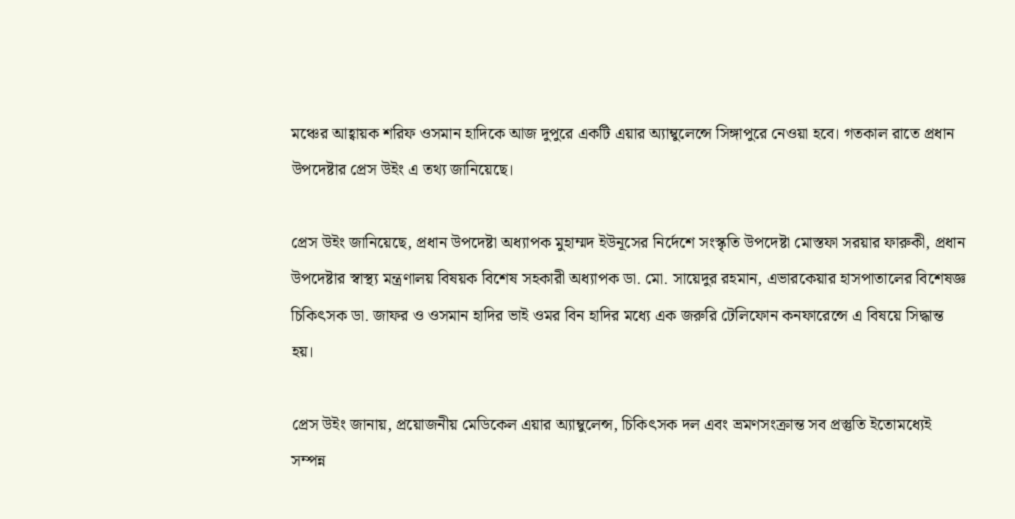মঞ্চের আহ্বায়ক শরিফ ওসমান হাদিকে আজ দুপুরে একটি এয়ার অ্যাম্বুলেন্সে সিঙ্গাপুরে নেওয়া হবে। গতকাল রাতে প্রধান উপদেষ্টার প্রেস উইং এ তথ্য জানিয়েছে।

প্রেস উইং জানিয়েছে, প্রধান উপদেষ্টা অধ্যাপক মুহাম্মদ ইউনূসের নির্দেশে সংস্কৃতি উপদেষ্টা মোস্তফা সরয়ার ফারুকী, প্রধান উপদেষ্টার স্বাস্থ্য মন্ত্রণালয় বিষয়ক বিশেষ সহকারী অধ্যাপক ডা. মো. সায়েদুর রহমান, এভারকেয়ার হাসপাতালের বিশেষজ্ঞ চিকিৎসক ডা. জাফর ও ওসমান হাদির ভাই ওমর বিন হাদির মধ্যে এক জরুরি টেলিফোন কনফারেন্সে এ বিষয়ে সিদ্ধান্ত হয়।

প্রেস উইং জানায়, প্রয়োজনীয় মেডিকেল এয়ার অ্যাম্বুলেন্স, চিকিৎসক দল এবং ভ্রমণসংক্রান্ত সব প্রস্তুতি ইতোমধ্যেই সম্পন্ন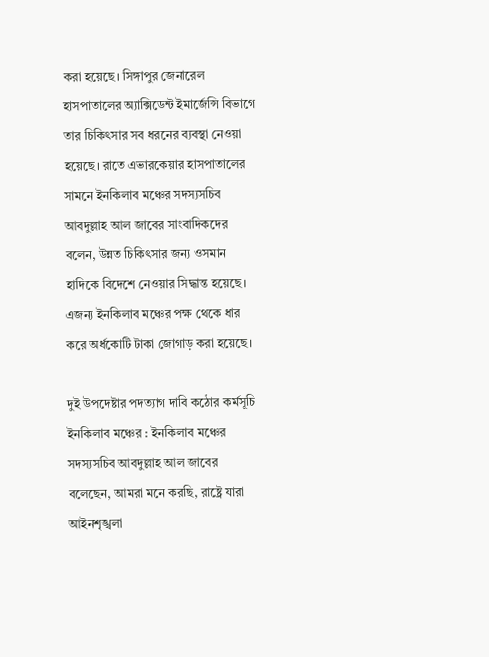করা হয়েছে। সিঙ্গাপুর জেনারেল হাসপাতালের অ্যাক্সিডেন্ট ইমার্জেন্সি বিভাগে তার চিকিৎসার সব ধরনের ব্যবস্থা নেওয়া হয়েছে। রাতে এভারকেয়ার হাসপাতালের সামনে ইনকিলাব মঞ্চের সদস্যসচিব আবদুল্লাহ আল জাবের সাংবাদিকদের বলেন, উন্নত চিকিৎসার জন্য ওসমান হাদিকে বিদেশে নেওয়ার সিদ্ধান্ত হয়েছে। এজন্য ইনকিলাব মঞ্চের পক্ষ থেকে ধার করে অর্ধকোটি টাকা জোগাড় করা হয়েছে।

দুই উপদেষ্টার পদত্যাগ দাবি কঠোর কর্মসূচি ইনকিলাব মঞ্চের : ইনকিলাব মঞ্চের সদস্যসচিব আবদুল্লাহ আল জাবের বলেছেন, আমরা মনে করছি, রাষ্ট্রে যারা আইনশৃঙ্খলা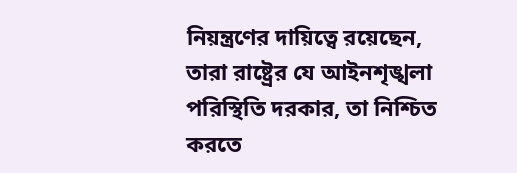নিয়ন্ত্রণের দায়িত্বে রয়েছেন, তারা রাষ্ট্রের যে আইনশৃঙ্খলা পরিস্থিতি দরকার, তা নিশ্চিত করতে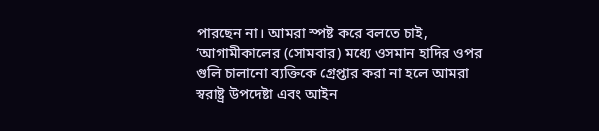পারছেন না। আমরা স্পষ্ট করে বলতে চাই, ‘আগামীকালের (সোমবার) মধ্যে ওসমান হাদির ওপর গুলি চালানো ব্যক্তিকে গ্রেপ্তার করা না হলে আমরা স্বরাষ্ট্র উপদেষ্টা এবং আইন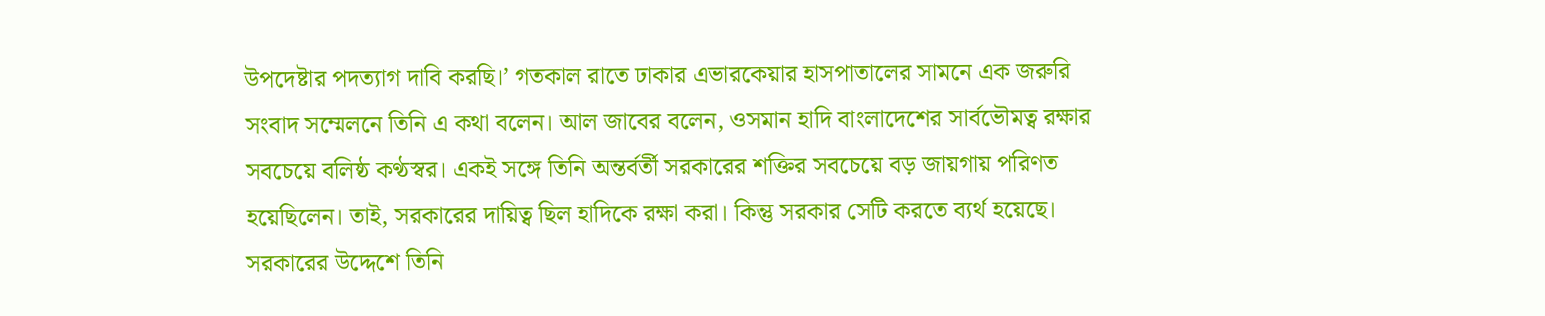উপদেষ্টার পদত্যাগ দাবি করছি।’ গতকাল রাতে ঢাকার এভারকেয়ার হাসপাতালের সামনে এক জরুরি সংবাদ সম্মেলনে তিনি এ কথা বলেন। আল জাবের বলেন, ওসমান হাদি বাংলাদেশের সার্বভৌমত্ব রক্ষার সবচেয়ে বলিষ্ঠ কণ্ঠস্বর। একই সঙ্গে তিনি অন্তর্বর্তী সরকারের শক্তির সবচেয়ে বড় জায়গায় পরিণত হয়েছিলেন। তাই, সরকারের দায়িত্ব ছিল হাদিকে রক্ষা করা। কিন্তু সরকার সেটি করতে ব্যর্থ হয়েছে। সরকারের উদ্দেশে তিনি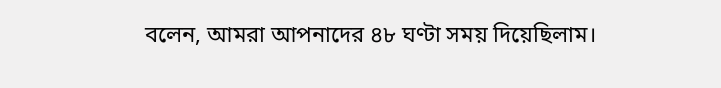বলেন, আমরা আপনাদের ৪৮ ঘণ্টা সময় দিয়েছিলাম।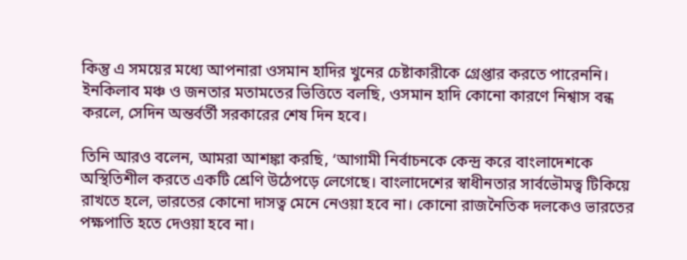কিন্তু এ সময়ের মধ্যে আপনারা ওসমান হাদির খুনের চেষ্টাকারীকে গ্রেপ্তার করতে পারেননি। ইনকিলাব মঞ্চ ও জনতার মতামতের ভিত্তিতে বলছি, ওসমান হাদি কোনো কারণে নিশ্বাস বন্ধ করলে, সেদিন অন্তর্বর্তী সরকারের শেষ দিন হবে।

তিনি আরও বলেন, আমরা আশঙ্কা করছি, ‘আগামী নির্বাচনকে কেন্দ্র করে বাংলাদেশকে অস্থিতিশীল করতে একটি শ্রেণি উঠেপড়ে লেগেছে। বাংলাদেশের স্বাধীনতার সার্বভৌমত্ব টিকিয়ে রাখতে হলে, ভারতের কোনো দাসত্ব মেনে নেওয়া হবে না। কোনো রাজনৈতিক দলকেও ভারতের পক্ষপাতি হতে দেওয়া হবে না।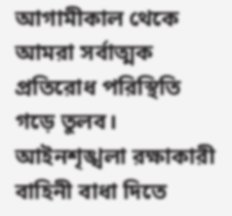আগামীকাল থেকে আমরা সর্বাত্মক প্রতিরোধ পরিস্থিতি গড়ে তুলব। আইনশৃঙ্খলা রক্ষাকারী বাহিনী বাধা দিতে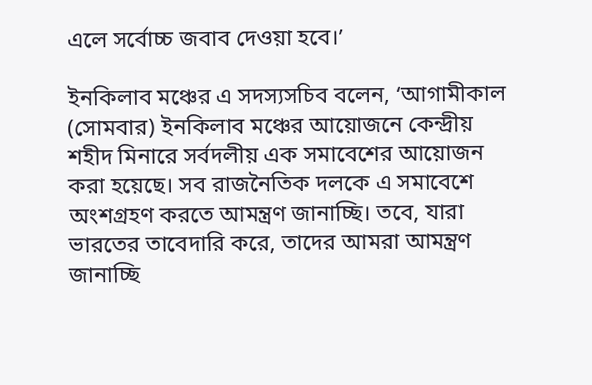এলে সর্বোচ্চ জবাব দেওয়া হবে।’

ইনকিলাব মঞ্চের এ সদস্যসচিব বলেন, ‘আগামীকাল (সোমবার) ইনকিলাব মঞ্চের আয়োজনে কেন্দ্রীয় শহীদ মিনারে সর্বদলীয় এক সমাবেশের আয়োজন করা হয়েছে। সব রাজনৈতিক দলকে এ সমাবেশে অংশগ্রহণ করতে আমন্ত্রণ জানাচ্ছি। তবে, যারা ভারতের তাবেদারি করে, তাদের আমরা আমন্ত্রণ জানাচ্ছি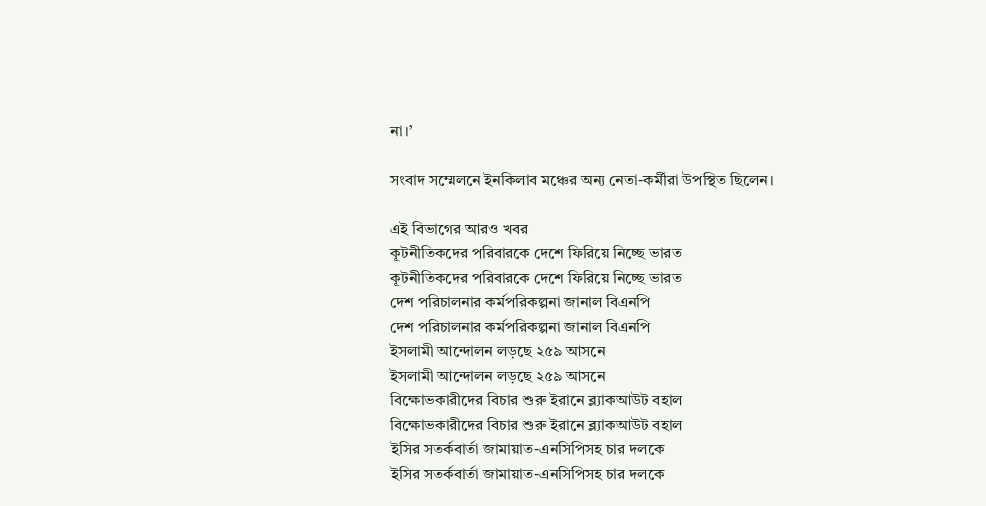না।’

সংবাদ সম্মেলনে ইনকিলাব মঞ্চের অন্য নেতা-কর্মীরা উপস্থিত ছিলেন।

এই বিভাগের আরও খবর
কূটনীতিকদের পরিবারকে দেশে ফিরিয়ে নিচ্ছে ভারত
কূটনীতিকদের পরিবারকে দেশে ফিরিয়ে নিচ্ছে ভারত
দেশ পরিচালনার কর্মপরিকল্পনা জানাল বিএনপি
দেশ পরিচালনার কর্মপরিকল্পনা জানাল বিএনপি
ইসলামী আন্দোলন লড়ছে ২৫৯ আসনে
ইসলামী আন্দোলন লড়ছে ২৫৯ আসনে
বিক্ষোভকারীদের বিচার শুরু ইরানে ব্ল্যাকআউট বহাল
বিক্ষোভকারীদের বিচার শুরু ইরানে ব্ল্যাকআউট বহাল
ইসির সতর্কবার্তা জামায়াত-এনসিপিসহ চার দলকে
ইসির সতর্কবার্তা জামায়াত-এনসিপিসহ চার দলকে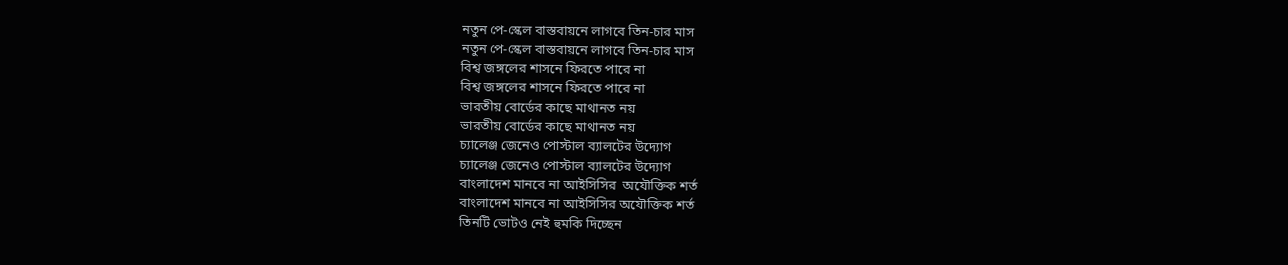নতুন পে-স্কেল বাস্তবায়নে লাগবে তিন-চার মাস
নতুন পে-স্কেল বাস্তবায়নে লাগবে তিন-চার মাস
বিশ্ব জঙ্গলের শাসনে ফিরতে পারে না
বিশ্ব জঙ্গলের শাসনে ফিরতে পারে না
ভারতীয় বোর্ডের কাছে মাথানত নয়
ভারতীয় বোর্ডের কাছে মাথানত নয়
চ্যালেঞ্জ জেনেও পোস্টাল ব্যালটের উদ্যোগ
চ্যালেঞ্জ জেনেও পোস্টাল ব্যালটের উদ্যোগ
বাংলাদেশ মানবে না আইসিসির  অযৌক্তিক শর্ত
বাংলাদেশ মানবে না আইসিসির অযৌক্তিক শর্ত
তিনটি ভোটও নেই হুমকি দিচ্ছেন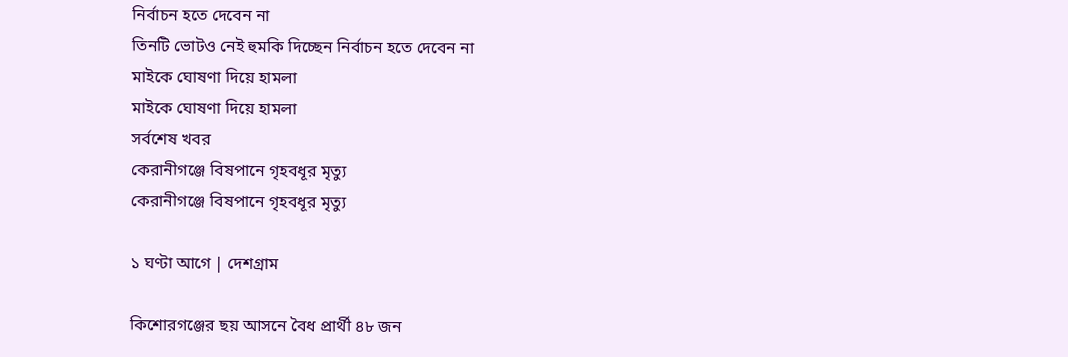নির্বাচন হতে দেবেন না
তিনটি ভোটও নেই হুমকি দিচ্ছেন নির্বাচন হতে দেবেন না
মাইকে ঘোষণা দিয়ে হামলা
মাইকে ঘোষণা দিয়ে হামলা
সর্বশেষ খবর
কেরানীগঞ্জে বিষপানে গৃহবধূর মৃত্যু
কেরানীগঞ্জে বিষপানে গৃহবধূর মৃত্যু

১ ঘণ্টা আগে | দেশগ্রাম

কিশোরগঞ্জের ছয় আসনে বৈধ প্রার্থী ৪৮ জন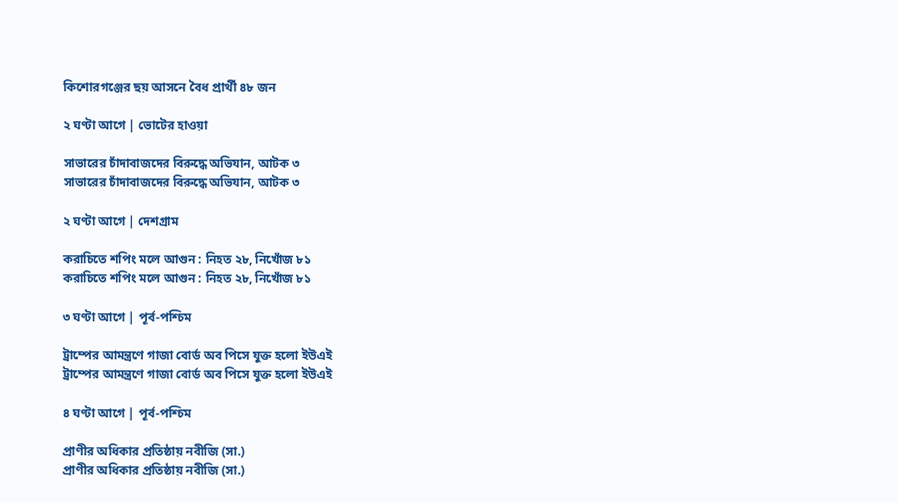কিশোরগঞ্জের ছয় আসনে বৈধ প্রার্থী ৪৮ জন

২ ঘণ্টা আগে | ভোটের হাওয়া

সাভারের চাঁদাবাজদের বিরুদ্ধে অভিযান, আটক ৩
সাভারের চাঁদাবাজদের বিরুদ্ধে অভিযান, আটক ৩

২ ঘণ্টা আগে | দেশগ্রাম

করাচিতে শপিং মলে আগুন : নিহত ২৮, নিখোঁজ ৮১
করাচিতে শপিং মলে আগুন : নিহত ২৮, নিখোঁজ ৮১

৩ ঘণ্টা আগে | পূর্ব-পশ্চিম

ট্রাম্পের আমন্ত্রণে গাজা বোর্ড অব পিসে যুক্ত হলো ইউএই
ট্রাম্পের আমন্ত্রণে গাজা বোর্ড অব পিসে যুক্ত হলো ইউএই

৪ ঘণ্টা আগে | পূর্ব-পশ্চিম

প্রাণীর অধিকার প্রতিষ্ঠায় নবীজি (সা.)
প্রাণীর অধিকার প্রতিষ্ঠায় নবীজি (সা.)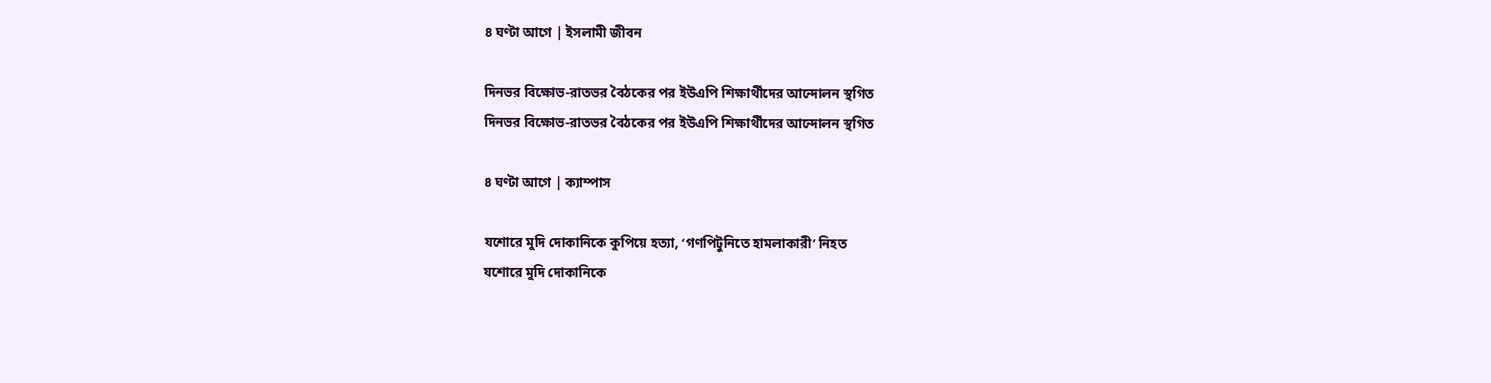৪ ঘণ্টা আগে | ইসলামী জীবন

দিনভর বিক্ষোভ-রাতভর বৈঠকের পর ইউএপি শিক্ষার্থীদের আন্দোলন স্থগিত
দিনভর বিক্ষোভ-রাতভর বৈঠকের পর ইউএপি শিক্ষার্থীদের আন্দোলন স্থগিত

৪ ঘণ্টা আগে | ক্যাম্পাস

যশোরে মুদি দোকানিকে কুপিয়ে হত্যা, ‘গণপিটুনিতে হামলাকারী’ নিহত
যশোরে মুদি দোকানিকে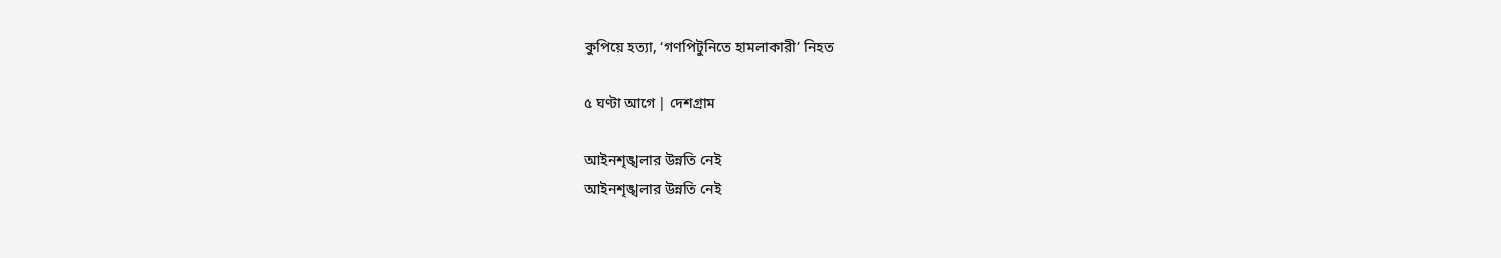কুপিয়ে হত্যা, ‘গণপিটুনিতে হামলাকারী’ নিহত

৫ ঘণ্টা আগে | দেশগ্রাম

আইনশৃঙ্খলার উন্নতি নেই
আইনশৃঙ্খলার উন্নতি নেই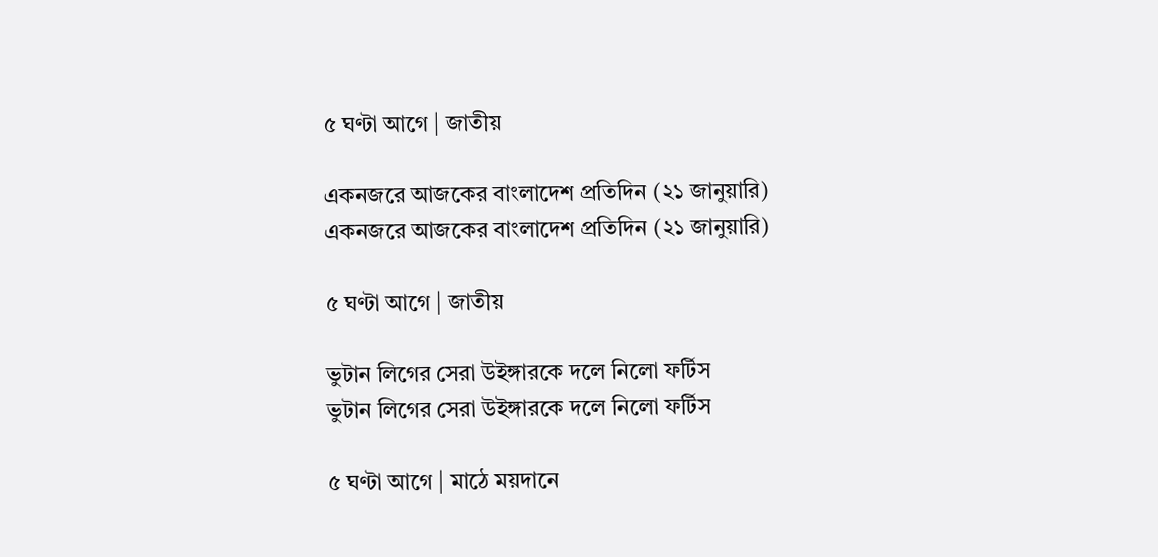৫ ঘণ্টা আগে | জাতীয়

একনজরে আজকের বাংলাদেশ প্রতিদিন (২১ জানুয়ারি)
একনজরে আজকের বাংলাদেশ প্রতিদিন (২১ জানুয়ারি)

৫ ঘণ্টা আগে | জাতীয়

ভুটান লিগের সেরা উইঙ্গারকে দলে নিলো ফর্টিস
ভুটান লিগের সেরা উইঙ্গারকে দলে নিলো ফর্টিস

৫ ঘণ্টা আগে | মাঠে ময়দানে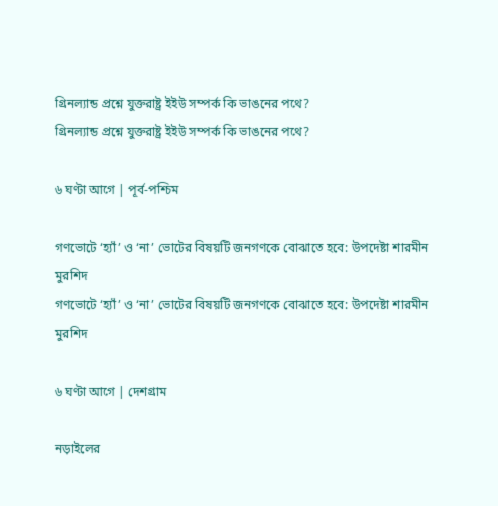গ্রিনল্যান্ড প্রশ্নে যুক্তরাষ্ট্র ইইউ সম্পর্ক কি ভাঙনের পথে?
গ্রিনল্যান্ড প্রশ্নে যুক্তরাষ্ট্র ইইউ সম্পর্ক কি ভাঙনের পথে?

৬ ঘণ্টা আগে | পূর্ব-পশ্চিম

গণভোটে ‘হ্যাঁ’ ও ‘না’ ভোটের বিষয়টি জনগণকে বোঝাতে হবে: উপদেষ্টা শারমীন মুরশিদ
গণভোটে ‘হ্যাঁ’ ও ‘না’ ভোটের বিষয়টি জনগণকে বোঝাতে হবে: উপদেষ্টা শারমীন মুরশিদ

৬ ঘণ্টা আগে | দেশগ্রাম

নড়াইলের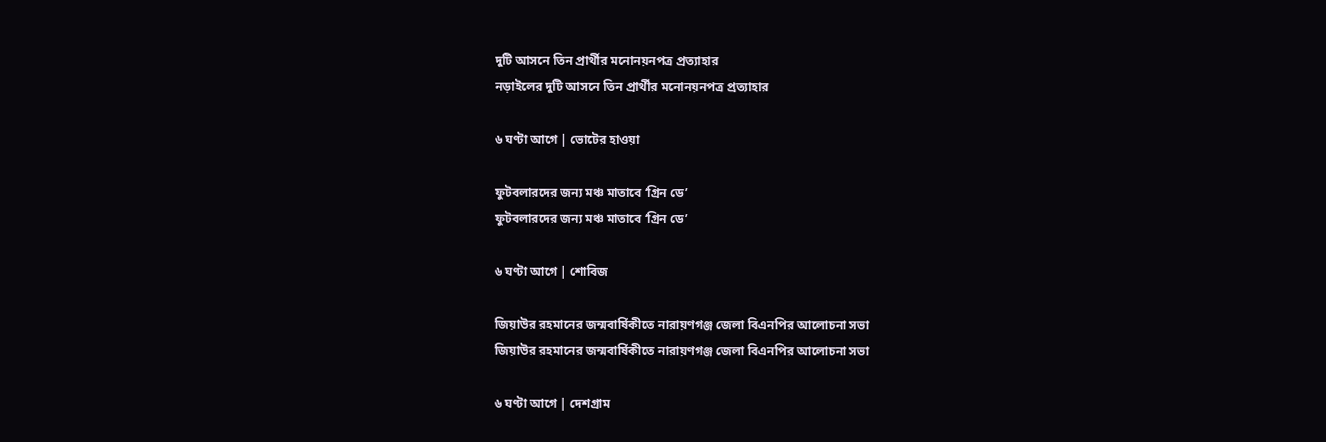দুটি আসনে তিন প্রার্থীর মনোনয়নপত্র প্রত্যাহার
নড়াইলের দুটি আসনে তিন প্রার্থীর মনোনয়নপত্র প্রত্যাহার

৬ ঘণ্টা আগে | ভোটের হাওয়া

ফুটবলারদের জন্য মঞ্চ মাতাবে ‘গ্রিন ডে’
ফুটবলারদের জন্য মঞ্চ মাতাবে ‘গ্রিন ডে’

৬ ঘণ্টা আগে | শোবিজ

জিয়াউর রহমানের জন্মবার্ষিকীতে নারায়ণগঞ্জ জেলা বিএনপির আলোচনা সভা
জিয়াউর রহমানের জন্মবার্ষিকীতে নারায়ণগঞ্জ জেলা বিএনপির আলোচনা সভা

৬ ঘণ্টা আগে | দেশগ্রাম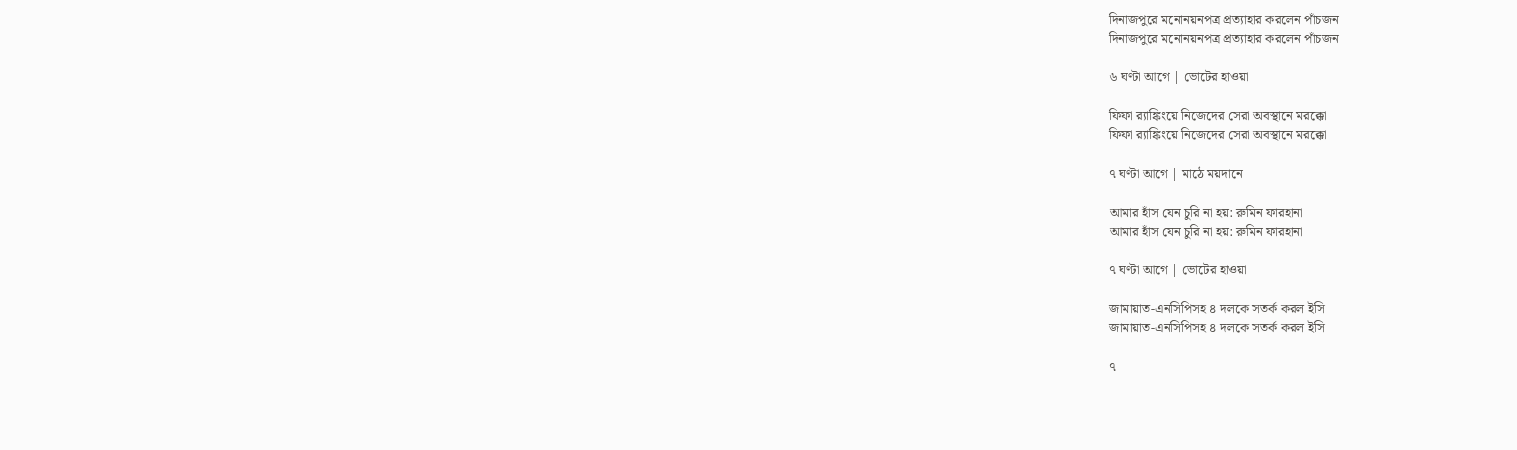দিনাজপুরে মনোনয়নপত্র প্রত্যাহার করলেন পাঁচজন
দিনাজপুরে মনোনয়নপত্র প্রত্যাহার করলেন পাঁচজন

৬ ঘণ্টা আগে | ভোটের হাওয়া

ফিফা র‍্যাঙ্কিংয়ে নিজেদের সেরা অবস্থানে মরক্কো
ফিফা র‍্যাঙ্কিংয়ে নিজেদের সেরা অবস্থানে মরক্কো

৭ ঘণ্টা আগে | মাঠে ময়দানে

আমার হাঁস যেন চুরি না হয়: রুমিন ফারহানা
আমার হাঁস যেন চুরি না হয়: রুমিন ফারহানা

৭ ঘণ্টা আগে | ভোটের হাওয়া

জামায়াত-এনসিপিসহ ৪ দলকে সতর্ক করল ইসি
জামায়াত-এনসিপিসহ ৪ দলকে সতর্ক করল ইসি

৭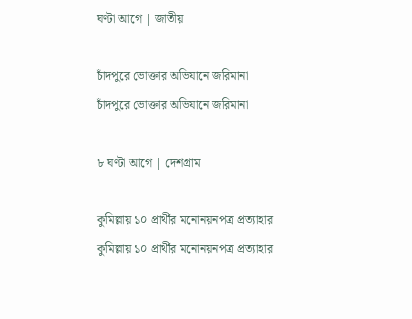ঘণ্টা আগে | জাতীয়

চাঁদপুরে ভোক্তার অভিযানে জরিমানা
চাঁদপুরে ভোক্তার অভিযানে জরিমানা

৮ ঘণ্টা আগে | দেশগ্রাম

কুমিল্লায় ১০ প্রার্থীর মনোনয়নপত্র প্রত্যাহার
কুমিল্লায় ১০ প্রার্থীর মনোনয়নপত্র প্রত্যাহার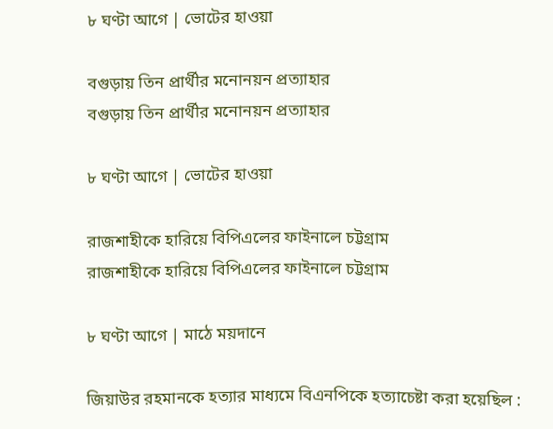৮ ঘণ্টা আগে | ভোটের হাওয়া

বগুড়ায় তিন প্রার্থীর মনোনয়ন প্রত্যাহার
বগুড়ায় তিন প্রার্থীর মনোনয়ন প্রত্যাহার

৮ ঘণ্টা আগে | ভোটের হাওয়া

রাজশাহীকে হারিয়ে বিপিএলের ফাইনালে চট্টগ্রাম
রাজশাহীকে হারিয়ে বিপিএলের ফাইনালে চট্টগ্রাম

৮ ঘণ্টা আগে | মাঠে ময়দানে

জিয়াউর রহমানকে হত্যার মাধ্যমে বিএনপিকে হত্যাচেষ্টা করা হয়েছিল :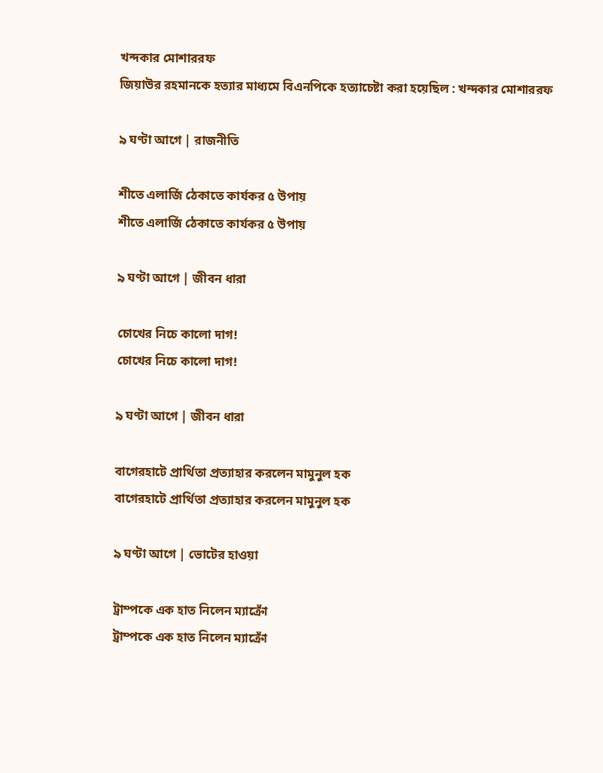খন্দকার মোশাররফ
জিয়াউর রহমানকে হত্যার মাধ্যমে বিএনপিকে হত্যাচেষ্টা করা হয়েছিল : খন্দকার মোশাররফ

৯ ঘণ্টা আগে | রাজনীতি

শীতে এলার্জি ঠেকাতে কার্যকর ৫ উপায়
শীতে এলার্জি ঠেকাতে কার্যকর ৫ উপায়

৯ ঘণ্টা আগে | জীবন ধারা

চোখের নিচে কালো দাগ!
চোখের নিচে কালো দাগ!

৯ ঘণ্টা আগে | জীবন ধারা

বাগেরহাটে প্রার্থিতা প্রত্যাহার করলেন মামুনুল হক
বাগেরহাটে প্রার্থিতা প্রত্যাহার করলেন মামুনুল হক

৯ ঘণ্টা আগে | ভোটের হাওয়া

ট্রাম্পকে এক হাত নিলেন ম্যাক্রোঁ
ট্রাম্পকে এক হাত নিলেন ম্যাক্রোঁ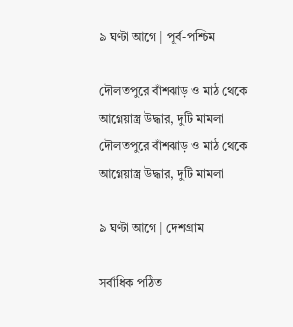৯ ঘণ্টা আগে | পূর্ব-পশ্চিম

দৌলতপুরে বাঁশঝাড় ও মাঠ থেকে আগ্নেয়াস্ত্র উদ্ধার, দুটি মামলা
দৌলতপুরে বাঁশঝাড় ও মাঠ থেকে আগ্নেয়াস্ত্র উদ্ধার, দুটি মামলা

৯ ঘণ্টা আগে | দেশগ্রাম

সর্বাধিক পঠিত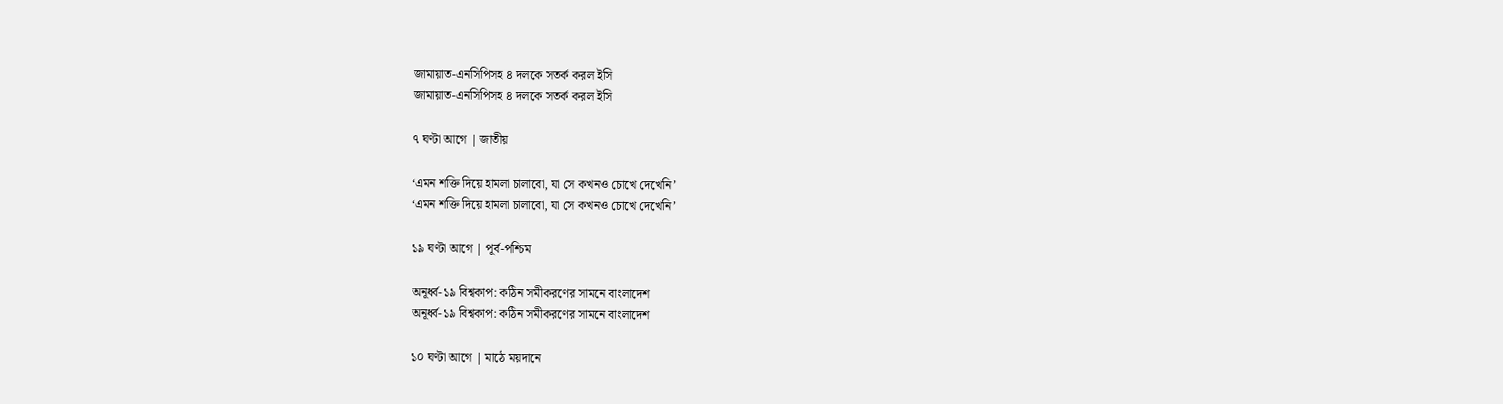জামায়াত-এনসিপিসহ ৪ দলকে সতর্ক করল ইসি
জামায়াত-এনসিপিসহ ৪ দলকে সতর্ক করল ইসি

৭ ঘণ্টা আগে | জাতীয়

‘এমন শক্তি দিয়ে হামলা চালাবো, যা সে কখনও চোখে দেখেনি’
‘এমন শক্তি দিয়ে হামলা চালাবো, যা সে কখনও চোখে দেখেনি’

১৯ ঘণ্টা আগে | পূর্ব-পশ্চিম

অনূর্ধ্ব-১৯ বিশ্বকাপ: কঠিন সমীকরণের সামনে বাংলাদেশ
অনূর্ধ্ব-১৯ বিশ্বকাপ: কঠিন সমীকরণের সামনে বাংলাদেশ

১০ ঘণ্টা আগে | মাঠে ময়দানে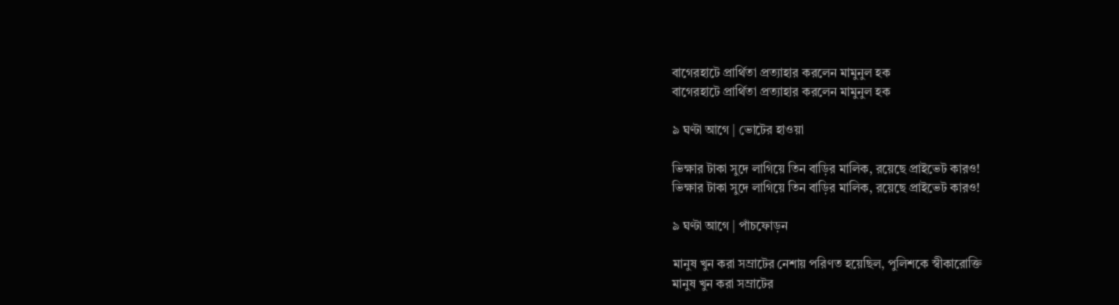বাগেরহাটে প্রার্থিতা প্রত্যাহার করলেন মামুনুল হক
বাগেরহাটে প্রার্থিতা প্রত্যাহার করলেন মামুনুল হক

৯ ঘণ্টা আগে | ভোটের হাওয়া

ভিক্ষার টাকা সুদে লাগিয়ে তিন বাড়ির মালিক, রয়েছে প্রাইভেট কারও!
ভিক্ষার টাকা সুদে লাগিয়ে তিন বাড়ির মালিক, রয়েছে প্রাইভেট কারও!

৯ ঘণ্টা আগে | পাঁচফোড়ন

মানুষ খুন করা সম্রাটের নেশায় পরিণত হয়েছিল, পুলিশকে স্বীকারোক্তি
মানুষ খুন করা সম্রাটের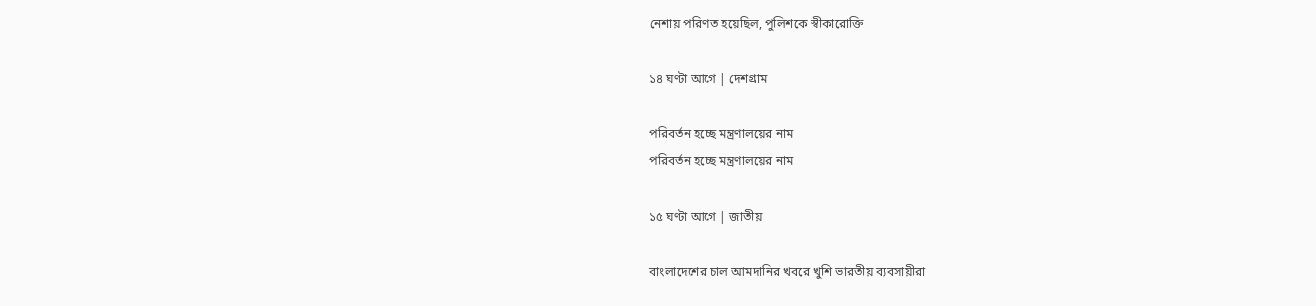নেশায় পরিণত হয়েছিল, পুলিশকে স্বীকারোক্তি

১৪ ঘণ্টা আগে | দেশগ্রাম

পরিবর্তন হচ্ছে মন্ত্রণালয়ের নাম
পরিবর্তন হচ্ছে মন্ত্রণালয়ের নাম

১৫ ঘণ্টা আগে | জাতীয়

বাংলাদেশের চাল আমদানির খবরে খুশি ভারতীয় ব্যবসায়ীরা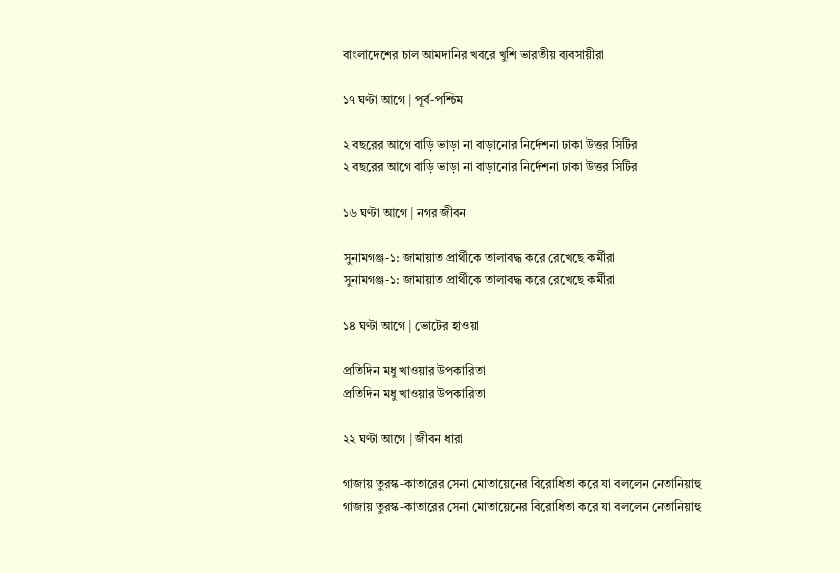বাংলাদেশের চাল আমদানির খবরে খুশি ভারতীয় ব্যবসায়ীরা

১৭ ঘণ্টা আগে | পূর্ব-পশ্চিম

২ বছরের আগে বাড়ি ভাড়া না বাড়ানোর নির্দেশনা ঢাকা উত্তর সিটির
২ বছরের আগে বাড়ি ভাড়া না বাড়ানোর নির্দেশনা ঢাকা উত্তর সিটির

১৬ ঘণ্টা আগে | নগর জীবন

সুনামগঞ্জ-১: জামায়াত প্রার্থীকে তালাবদ্ধ করে রেখেছে কর্মীরা
সুনামগঞ্জ-১: জামায়াত প্রার্থীকে তালাবদ্ধ করে রেখেছে কর্মীরা

১৪ ঘণ্টা আগে | ভোটের হাওয়া

প্রতিদিন মধু খাওয়ার উপকারিতা
প্রতিদিন মধু খাওয়ার উপকারিতা

২২ ঘণ্টা আগে | জীবন ধারা

গাজায় তুরস্ক-কাতারের সেনা মোতায়েনের বিরোধিতা করে যা বললেন নেতানিয়াহু
গাজায় তুরস্ক-কাতারের সেনা মোতায়েনের বিরোধিতা করে যা বললেন নেতানিয়াহু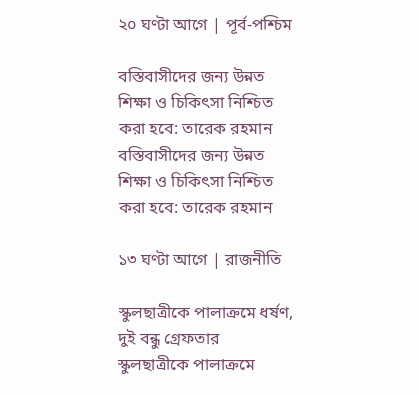২০ ঘণ্টা আগে | পূর্ব-পশ্চিম

বস্তিবাসীদের জন্য উন্নত শিক্ষা ও চিকিৎসা নিশ্চিত করা হবে: তারেক রহমান
বস্তিবাসীদের জন্য উন্নত শিক্ষা ও চিকিৎসা নিশ্চিত করা হবে: তারেক রহমান

১৩ ঘণ্টা আগে | রাজনীতি

স্কুলছাত্রীকে পালাক্রমে ধর্ষণ, দুই বন্ধু গ্রেফতার
স্কুলছাত্রীকে পালাক্রমে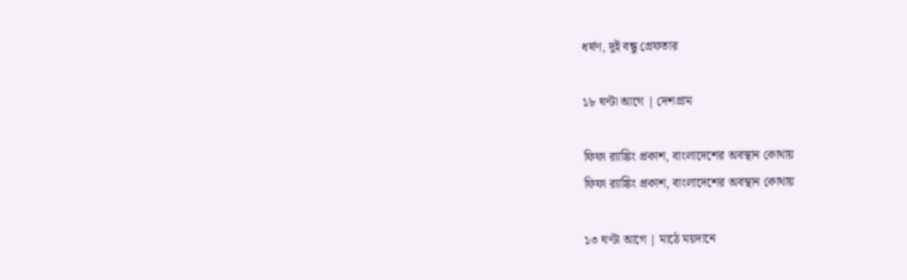ধর্ষণ, দুই বন্ধু গ্রেফতার

১৮ ঘণ্টা আগে | দেশগ্রাম

ফিফা র‌্যাঙ্কিং প্রকাশ, বাংলাদেশের অবস্থান কোথায়
ফিফা র‌্যাঙ্কিং প্রকাশ, বাংলাদেশের অবস্থান কোথায়

১৩ ঘণ্টা আগে | মাঠে ময়দানে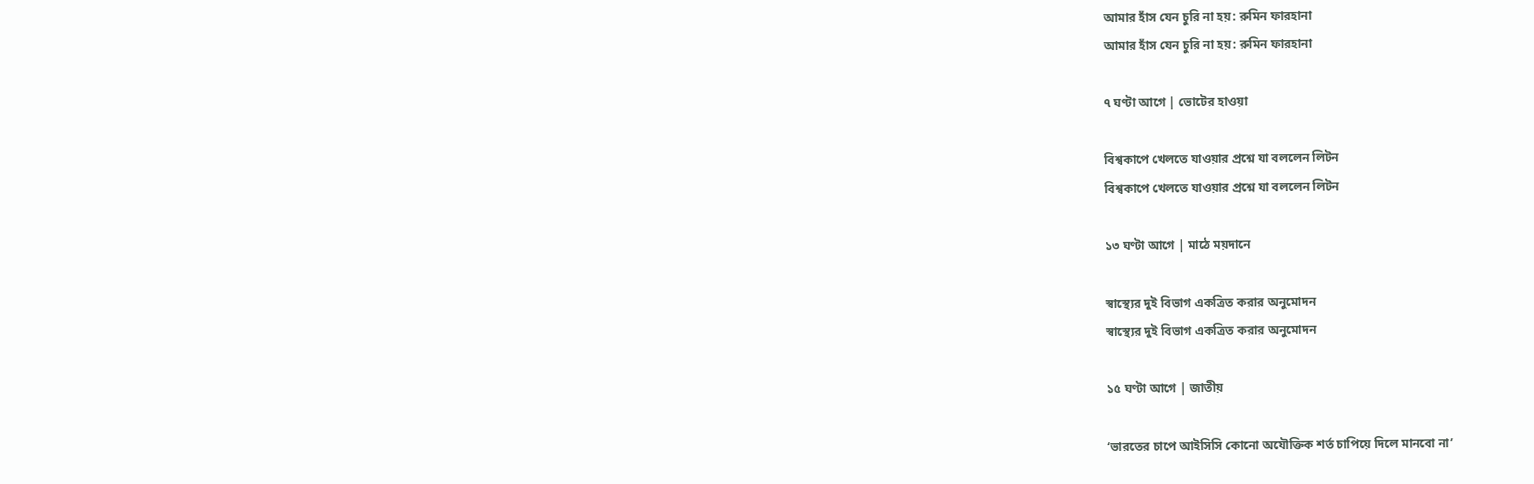আমার হাঁস যেন চুরি না হয়: রুমিন ফারহানা
আমার হাঁস যেন চুরি না হয়: রুমিন ফারহানা

৭ ঘণ্টা আগে | ভোটের হাওয়া

বিশ্বকাপে খেলতে যাওয়ার প্রশ্নে যা বললেন লিটন
বিশ্বকাপে খেলতে যাওয়ার প্রশ্নে যা বললেন লিটন

১৩ ঘণ্টা আগে | মাঠে ময়দানে

স্বাস্থ্যের দুই বিভাগ একত্রিত করার অনুমোদন
স্বাস্থ্যের দুই বিভাগ একত্রিত করার অনুমোদন

১৫ ঘণ্টা আগে | জাতীয়

‘ভারতের চাপে আইসিসি কোনো অযৌক্তিক শর্ত চাপিয়ে দিলে মানবো না’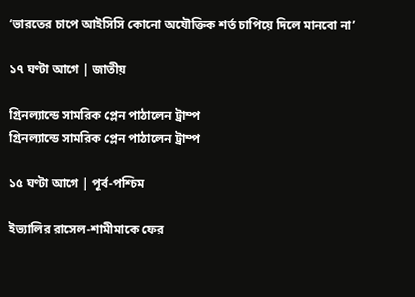‘ভারতের চাপে আইসিসি কোনো অযৌক্তিক শর্ত চাপিয়ে দিলে মানবো না’

১৭ ঘণ্টা আগে | জাতীয়

গ্রিনল্যান্ডে সামরিক প্লেন পাঠালেন ট্রাম্প
গ্রিনল্যান্ডে সামরিক প্লেন পাঠালেন ট্রাম্প

১৫ ঘণ্টা আগে | পূর্ব-পশ্চিম

ইভ্যালির রাসেল-শামীমাকে ফের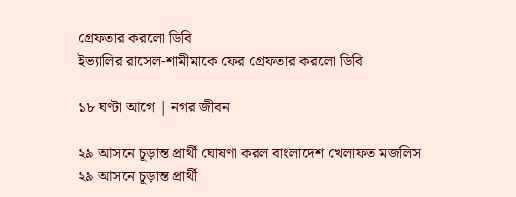গ্রেফতার করলো ডিবি
ইভ্যালির রাসেল-শামীমাকে ফের গ্রেফতার করলো ডিবি

১৮ ঘণ্টা আগে | নগর জীবন

২৯ আসনে চূড়ান্ত প্রার্থী ঘোষণা করল বাংলাদেশ খেলাফত মজলিস
২৯ আসনে চূড়ান্ত প্রার্থী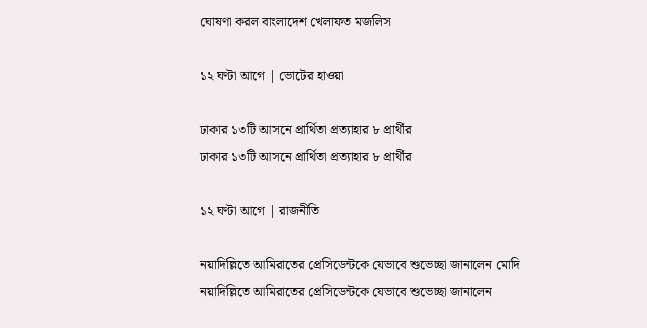ঘোষণা করল বাংলাদেশ খেলাফত মজলিস

১২ ঘণ্টা আগে | ভোটের হাওয়া

ঢাকার ১৩টি আসনে প্রার্থিতা প্রত্যাহার ৮ প্রার্থীর
ঢাকার ১৩টি আসনে প্রার্থিতা প্রত্যাহার ৮ প্রার্থীর

১২ ঘণ্টা আগে | রাজনীতি

নয়াদিল্লিতে আমিরাতের প্রেসিডেন্টকে যেভাবে শুভেচ্ছা জানালেন মোদি
নয়াদিল্লিতে আমিরাতের প্রেসিডেন্টকে যেভাবে শুভেচ্ছা জানালেন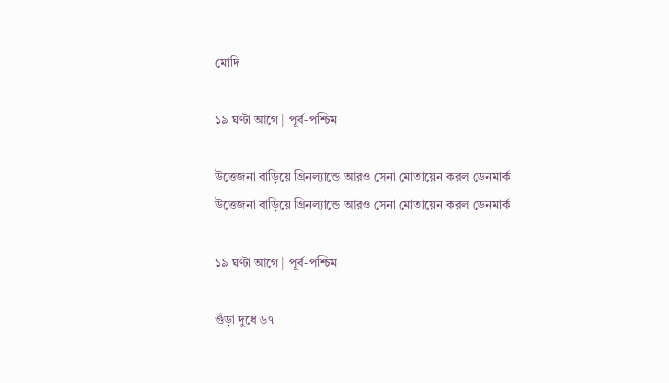মোদি

১৯ ঘণ্টা আগে | পূর্ব-পশ্চিম

উত্তেজনা বাড়িয়ে গ্রিনল্যান্ডে আরও সেনা মোতায়েন করল ডেনমার্ক
উত্তেজনা বাড়িয়ে গ্রিনল্যান্ডে আরও সেনা মোতায়েন করল ডেনমার্ক

১৯ ঘণ্টা আগে | পূর্ব-পশ্চিম

গুঁড়া দুধে ৬৭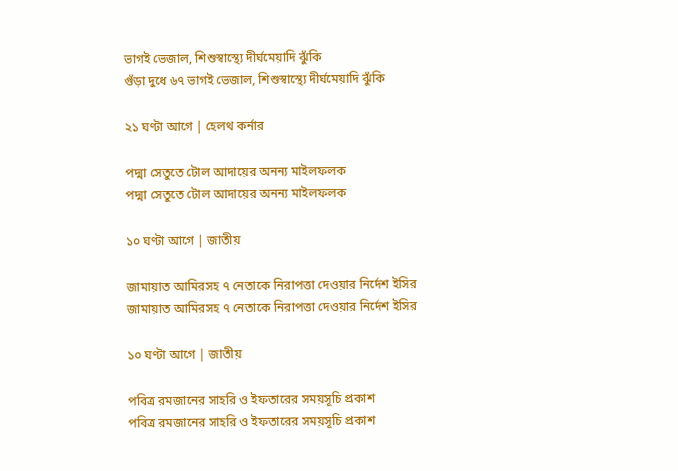ভাগই ভেজাল, শিশুস্বাস্থ্যে দীর্ঘমেয়াদি ঝুঁকি
গুঁড়া দুধে ৬৭ ভাগই ভেজাল, শিশুস্বাস্থ্যে দীর্ঘমেয়াদি ঝুঁকি

২১ ঘণ্টা আগে | হেলথ কর্নার

পদ্মা সেতুতে টোল আদায়ের অনন্য মাইলফলক
পদ্মা সেতুতে টোল আদায়ের অনন্য মাইলফলক

১০ ঘণ্টা আগে | জাতীয়

জামায়াত আমিরসহ ৭ নেতাকে নিরাপত্তা দেওয়ার নির্দেশ ইসির
জামায়াত আমিরসহ ৭ নেতাকে নিরাপত্তা দেওয়ার নির্দেশ ইসির

১০ ঘণ্টা আগে | জাতীয়

পবিত্র রমজানের সাহরি ও ইফতারের সময়সূচি প্রকাশ
পবিত্র রমজানের সাহরি ও ইফতারের সময়সূচি প্রকাশ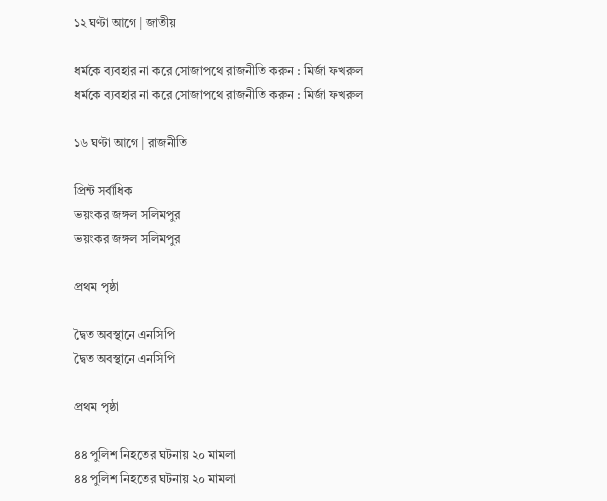১২ ঘণ্টা আগে | জাতীয়

ধর্মকে ব্যবহার না করে সোজাপথে রাজনীতি করুন : মির্জা ফখরুল
ধর্মকে ব্যবহার না করে সোজাপথে রাজনীতি করুন : মির্জা ফখরুল

১৬ ঘণ্টা আগে | রাজনীতি

প্রিন্ট সর্বাধিক
ভয়ংকর জঙ্গল সলিমপুর
ভয়ংকর জঙ্গল সলিমপুর

প্রথম পৃষ্ঠা

দ্বৈত অবস্থানে এনসিপি
দ্বৈত অবস্থানে এনসিপি

প্রথম পৃষ্ঠা

৪৪ পুলিশ নিহতের ঘটনায় ২০ মামলা
৪৪ পুলিশ নিহতের ঘটনায় ২০ মামলা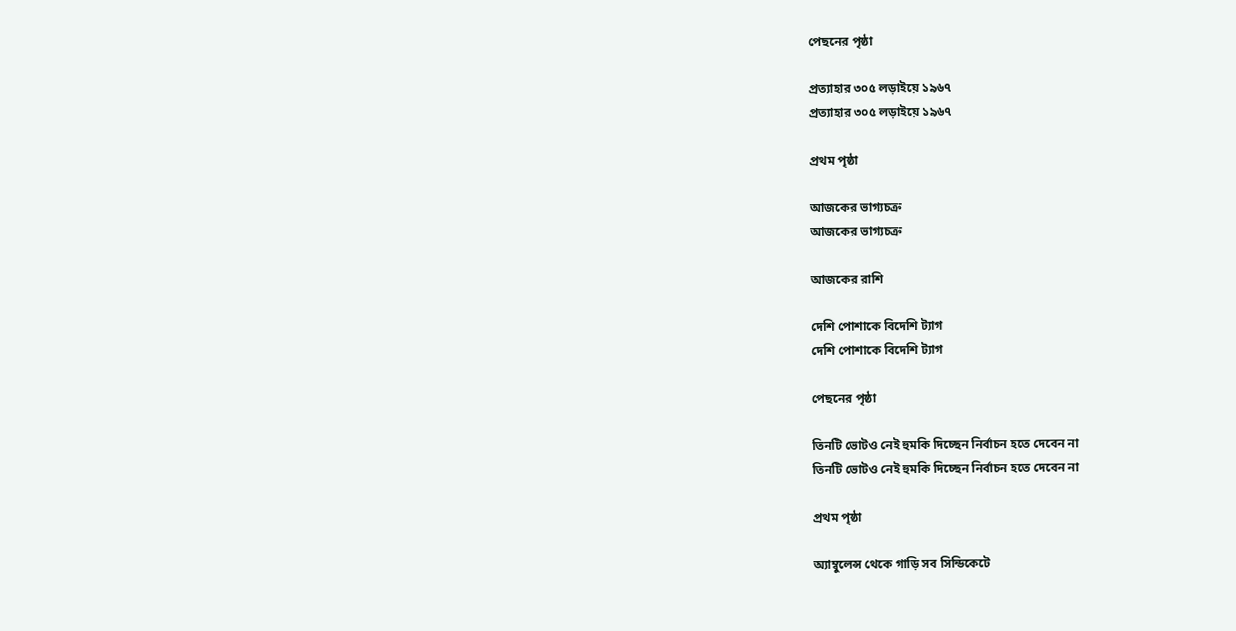পেছনের পৃষ্ঠা

প্রত্যাহার ৩০৫ লড়াইয়ে ১৯৬৭
প্রত্যাহার ৩০৫ লড়াইয়ে ১৯৬৭

প্রথম পৃষ্ঠা

আজকের ভাগ্যচক্র
আজকের ভাগ্যচক্র

আজকের রাশি

দেশি পোশাকে বিদেশি ট্যাগ
দেশি পোশাকে বিদেশি ট্যাগ

পেছনের পৃষ্ঠা

তিনটি ভোটও নেই হুমকি দিচ্ছেন নির্বাচন হতে দেবেন না
তিনটি ভোটও নেই হুমকি দিচ্ছেন নির্বাচন হতে দেবেন না

প্রথম পৃষ্ঠা

অ্যাম্বুলেন্স থেকে গাড়ি সব সিন্ডিকেটে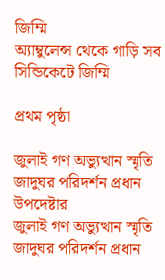জিম্মি
অ্যাম্বুলেন্স থেকে গাড়ি সব সিন্ডিকেটে জিম্মি

প্রথম পৃষ্ঠা

জুলাই গণ অভ্যুত্থান স্মৃতি জাদুঘর পরিদর্শন প্রধান উপদেষ্টার
জুলাই গণ অভ্যুত্থান স্মৃতি জাদুঘর পরিদর্শন প্রধান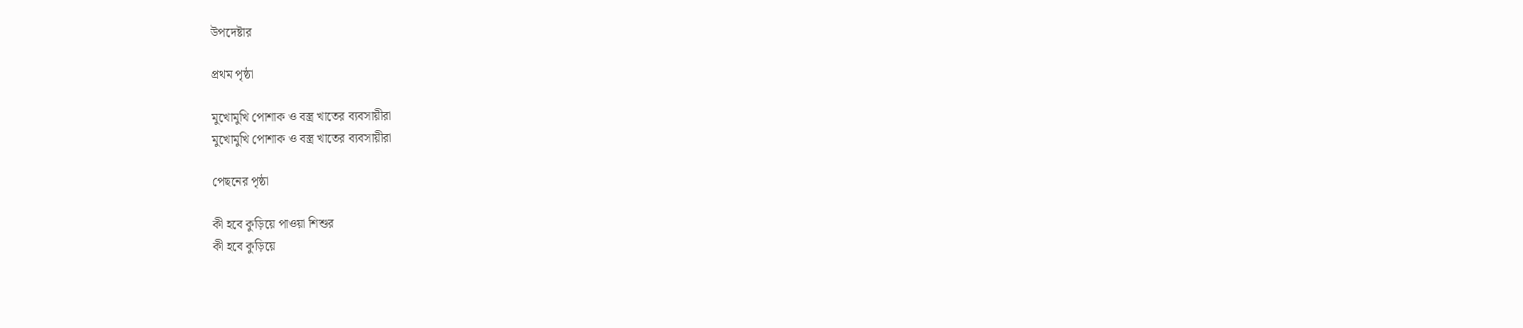উপদেষ্টার

প্রথম পৃষ্ঠা

মুখোমুখি পোশাক ও বস্ত্র খাতের ব্যবসায়ীরা
মুখোমুখি পোশাক ও বস্ত্র খাতের ব্যবসায়ীরা

পেছনের পৃষ্ঠা

কী হবে কুড়িয়ে পাওয়া শিশুর
কী হবে কুড়িয়ে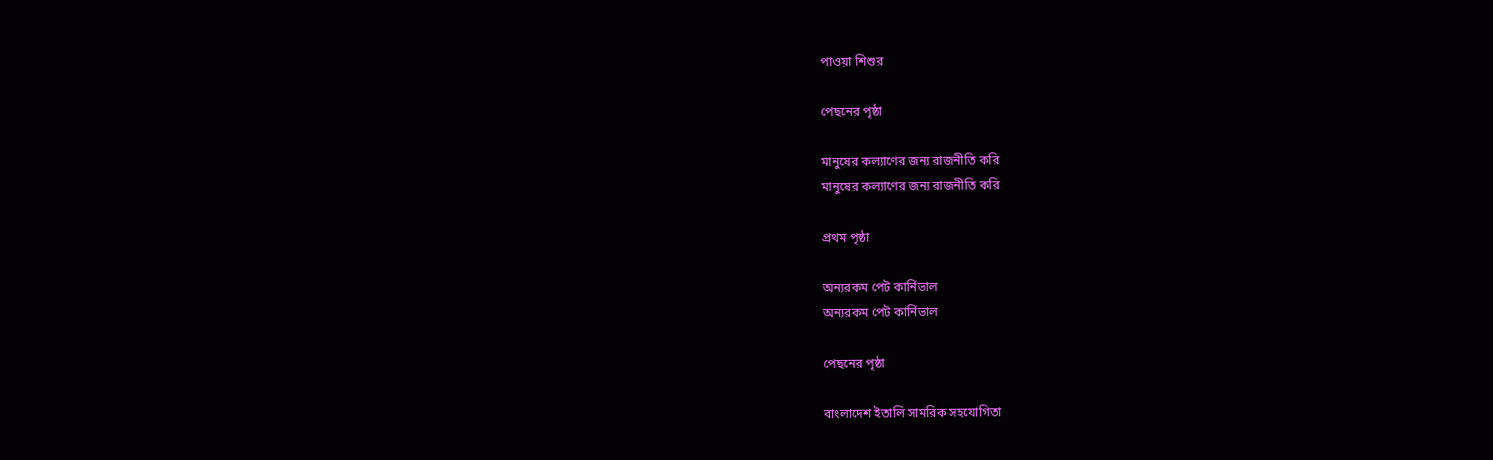পাওয়া শিশুর

পেছনের পৃষ্ঠা

মানুষের কল্যাণের জন্য রাজনীতি করি
মানুষের কল্যাণের জন্য রাজনীতি করি

প্রথম পৃষ্ঠা

অন্যরকম পেট কার্নিভাল
অন্যরকম পেট কার্নিভাল

পেছনের পৃষ্ঠা

বাংলাদেশ ইতালি সামরিক সহযোগিতা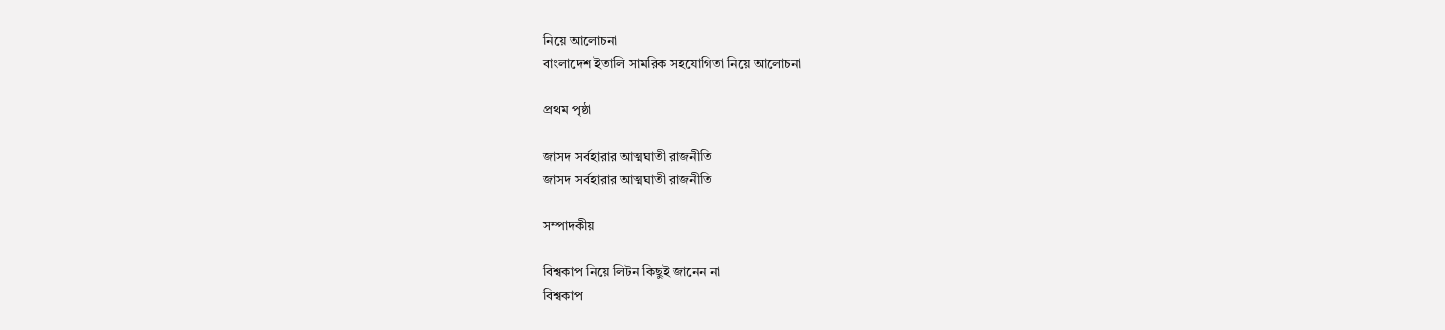নিয়ে আলোচনা
বাংলাদেশ ইতালি সামরিক সহযোগিতা নিয়ে আলোচনা

প্রথম পৃষ্ঠা

জাসদ সর্বহারার আত্মঘাতী রাজনীতি
জাসদ সর্বহারার আত্মঘাতী রাজনীতি

সম্পাদকীয়

বিশ্বকাপ নিয়ে লিটন কিছুই জানেন না
বিশ্বকাপ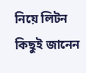নিয়ে লিটন কিছুই জানেন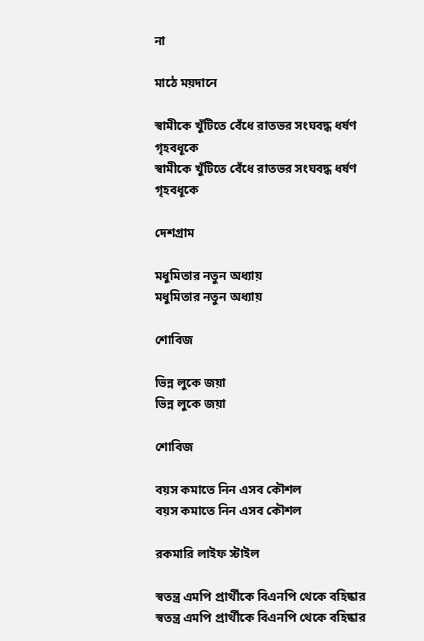না

মাঠে ময়দানে

স্বামীকে খুঁটিতে বেঁধে রাতভর সংঘবদ্ধ ধর্ষণ গৃহবধূকে
স্বামীকে খুঁটিতে বেঁধে রাতভর সংঘবদ্ধ ধর্ষণ গৃহবধূকে

দেশগ্রাম

মধুমিতার নতুন অধ্যায়
মধুমিতার নতুন অধ্যায়

শোবিজ

ভিন্ন লুকে জয়া
ভিন্ন লুকে জয়া

শোবিজ

বয়স কমাতে নিন এসব কৌশল
বয়স কমাতে নিন এসব কৌশল

রকমারি লাইফ স্টাইল

স্বতন্ত্র এমপি প্রার্থীকে বিএনপি থেকে বহিষ্কার
স্বতন্ত্র এমপি প্রার্থীকে বিএনপি থেকে বহিষ্কার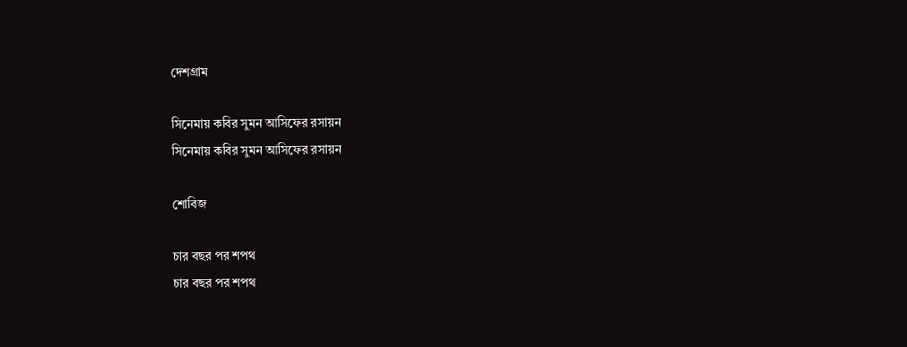দেশগ্রাম

সিনেমায় কবির সুমন আসিফের রসায়ন
সিনেমায় কবির সুমন আসিফের রসায়ন

শোবিজ

চার বছর পর শপথ
চার বছর পর শপথ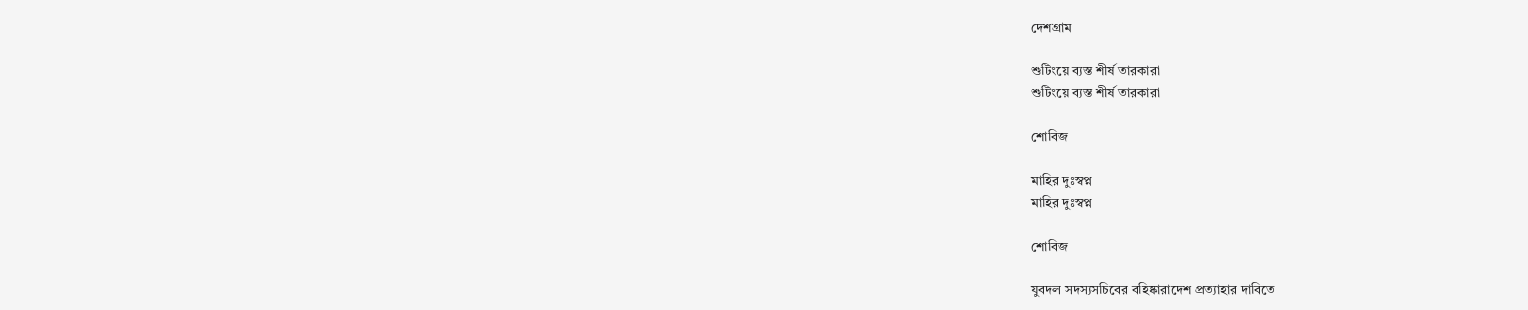দেশগ্রাম

শুটিংয়ে ব্যস্ত শীর্ষ তারকারা
শুটিংয়ে ব্যস্ত শীর্ষ তারকারা

শোবিজ

মাহির দুঃস্বপ্ন
মাহির দুঃস্বপ্ন

শোবিজ

যুবদল সদস্যসচিবের বহিষ্কারাদেশ প্রত্যাহার দাবিতে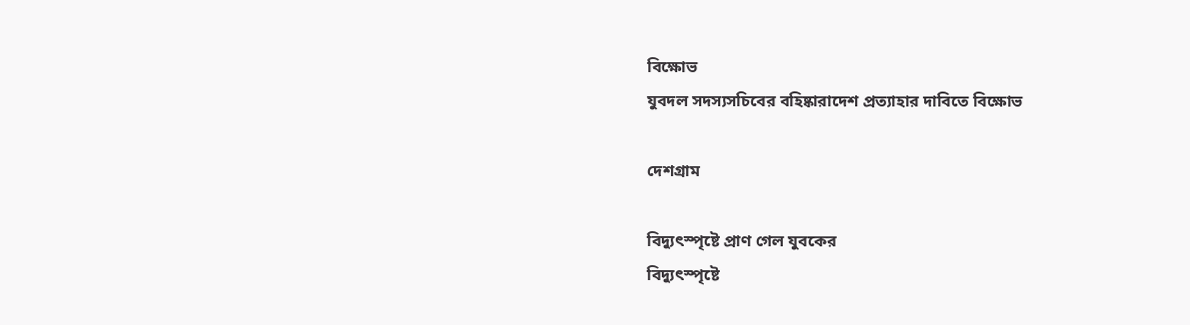বিক্ষোভ
যুবদল সদস্যসচিবের বহিষ্কারাদেশ প্রত্যাহার দাবিতে বিক্ষোভ

দেশগ্রাম

বিদ্যুৎস্পৃষ্টে প্রাণ গেল যুবকের
বিদ্যুৎস্পৃষ্টে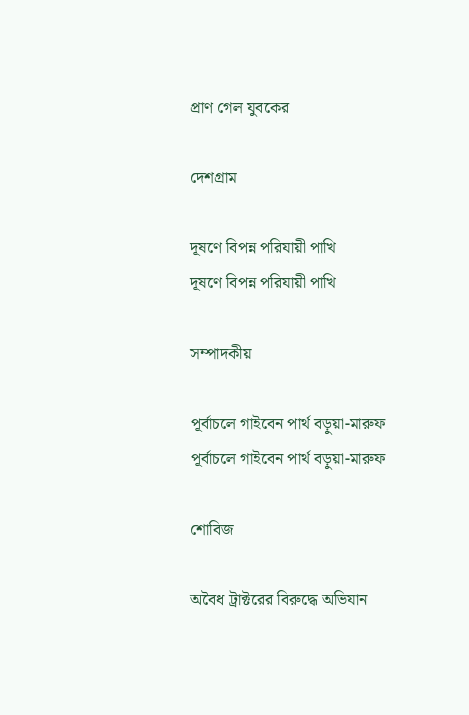প্রাণ গেল যুবকের

দেশগ্রাম

দূষণে বিপন্ন পরিযায়ী পাখি
দূষণে বিপন্ন পরিযায়ী পাখি

সম্পাদকীয়

পূর্বাচলে গাইবেন পার্থ বড়ুয়া-মারুফ
পূর্বাচলে গাইবেন পার্থ বড়ুয়া-মারুফ

শোবিজ

অবৈধ ট্রাক্টরের বিরুদ্ধে অভিযান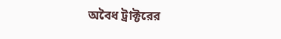অবৈধ ট্রাক্টরের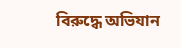বিরুদ্ধে অভিযান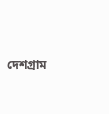দেশগ্রাম